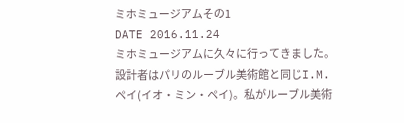ミホミュージアムその1
DATE 2016.11.24
ミホミュージアムに久々に行ってきました。設計者はパリのルーブル美術館と同じI.M.ペイ(イオ・ミン・ペイ)。私がルーブル美術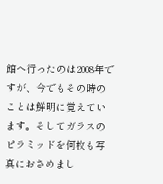館へ行ったのは2008年ですが、今でもその時のことは鮮明に覚えています。そしてガラスのピラミッドを何枚も写真におさめまし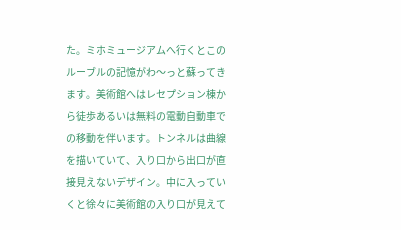た。ミホミュージアムへ行くとこのルーブルの記憶がわ〜っと蘇ってきます。美術館へはレセプション棟から徒歩あるいは無料の電動自動車での移動を伴います。トンネルは曲線を描いていて、入り口から出口が直接見えないデザイン。中に入っていくと徐々に美術館の入り口が見えて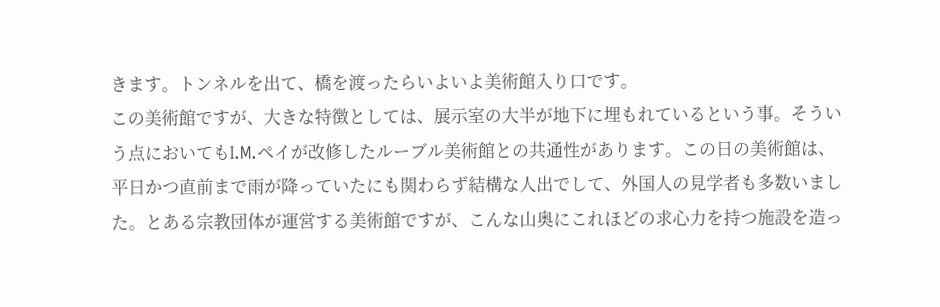きます。トンネルを出て、橋を渡ったらいよいよ美術館入り口です。
この美術館ですが、大きな特徴としては、展示室の大半が地下に埋もれているという事。そういう点においてもI.M.ペイが改修したルーブル美術館との共通性があります。この日の美術館は、平日かつ直前まで雨が降っていたにも関わらず結構な人出でして、外国人の見学者も多数いました。とある宗教団体が運営する美術館ですが、こんな山奥にこれほどの求心力を持つ施設を造っ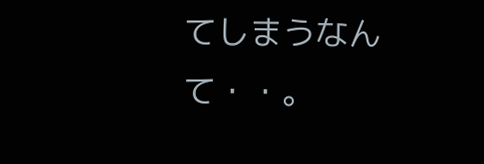てしまうなんて・・。